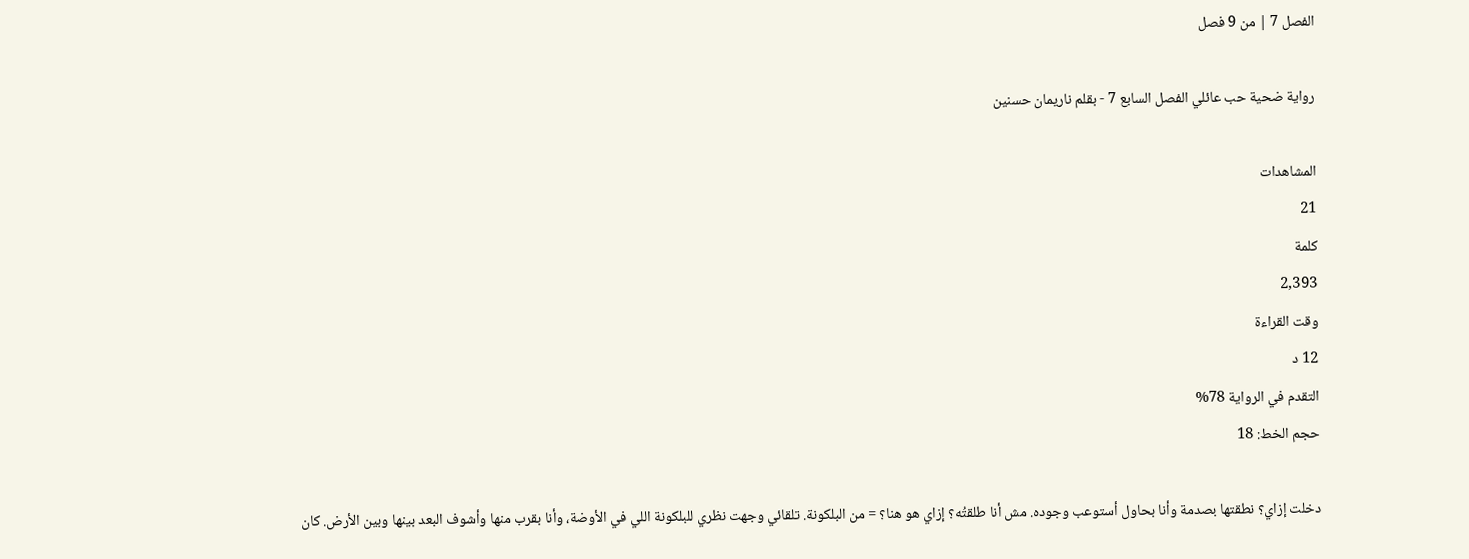الفصل 7 | من 9 فصل

رواية ضحية حب عائلي الفصل السابع 7 - بقلم ناريمان حسنين

المشاهدات
21
كلمة
2,393
وقت القراءة
12 د
التقدم في الرواية 78%
حجم الخط: 18

دخلت إزاي؟ نطقتها بصدمة وأنا بحاول أستوعب وجوده. مش أنا طلقتُه؟ إزاي هو هنا؟ = من البلكونة. تلقائي وجهت نظري للبلكونة اللي في الأوضة، وأنا بقرب منها وأشوف البعد بينها وبين الأرض. كان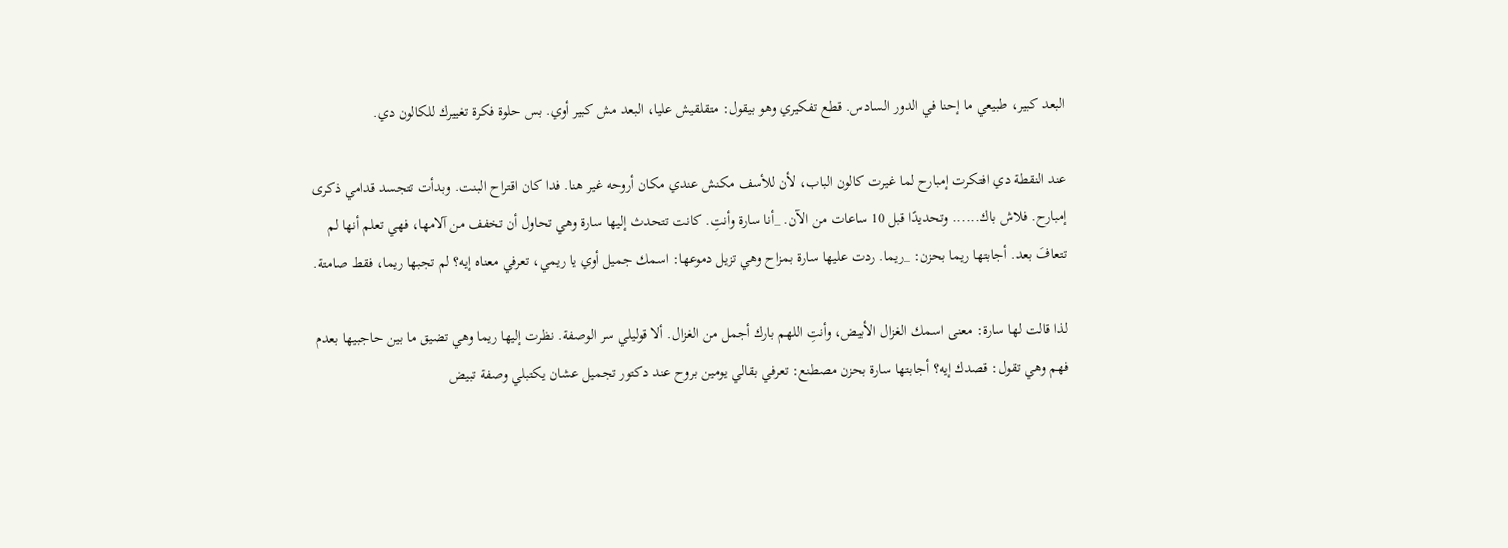البعد كبير، طبيعي ما إحنا في الدور السادس. قطع تفكيري وهو بيقول: متقلقيش عليا، البعد مش كبير أوي. بس حلوة فكرة تغييرك للكالون دي.

عند النقطة دي افتكرت إمبارح لما غيرت كالون الباب، لأن للأسف مكنش عندي مكان أروحه غير هنا. فدا كان اقتراح البنت. وبدأت تتجسد قدامي ذكرى إمبارح. فلاش باك...... وتحديدًا قبل 10 ساعات من الآن. _أنا سارة وأنتِ. كانت تتحدث إليها سارة وهي تحاول أن تخفف من آلامها، فهي تعلم أنها لم تتعافَ بعد. أجابتها ريما بحزن: _ريما. ردت عليها سارة بمزاح وهي تزيل دموعها: اسمك جميل أوي يا ريمي، تعرفي معناه إيه؟ لم تجبها ريما، فقط صامتة.

لذا قالت لها سارة: معنى اسمك الغزال الأبيض، وأنتِ اللهم بارك أجمل من الغزال. ألا قوليلي سر الوصفة. نظرت إليها ريما وهي تضيق ما بين حاجبيها بعدم فهم وهي تقول: قصدك إيه؟ أجابتها سارة بحزن مصطنع: تعرفي بقالي يومين بروح عند دكتور تجميل عشان يكتبلي وصفة تبيض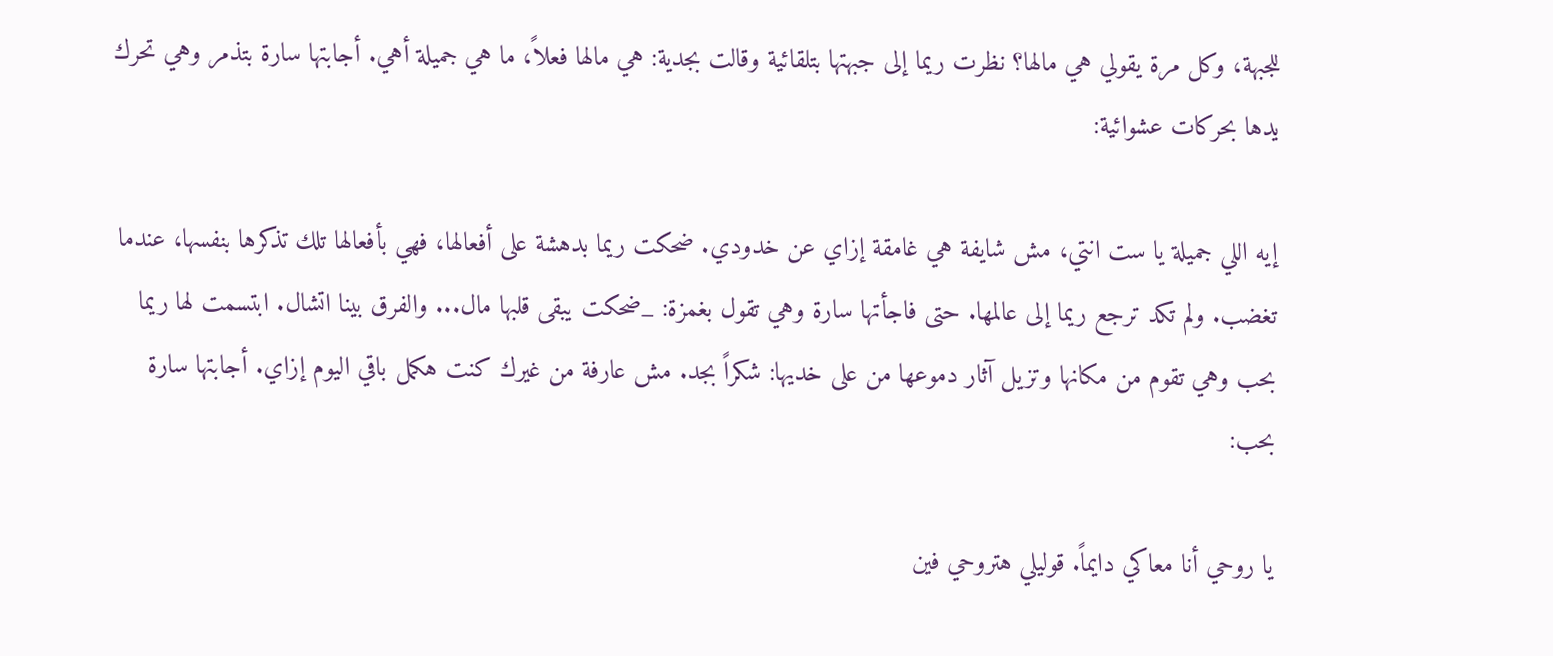للجبهة، وكل مرة يقولي هي مالها؟ نظرت ريما إلى جبهتها بتلقائية وقالت بجدية: هي مالها فعلاً، ما هي جميلة أهي. أجابتها سارة بتذمر وهي تحرك يدها بحركات عشوائية:

إيه اللي جميلة يا ست انتي، مش شايفة هي غامقة إزاي عن خدودي. ضحكت ريما بدهشة على أفعالها، فهي بأفعالها تلك تذكرها بنفسها، عندما تغضب. ولم تكد ترجع ريما إلى عالمها. حتى فاجأتها سارة وهي تقول بغمزة: _ضحكت يبقى قلبها مال... والفرق بينا اتشال. ابتسمت لها ريما بحب وهي تقوم من مكانها وتزيل آثار دموعها من على خديها: شكراً بجد. مش عارفة من غيرك كنت هكمل باقي اليوم إزاي. أجابتها سارة بحب:

يا روحي أنا معاكي دايماً. قوليلي هتروحي فين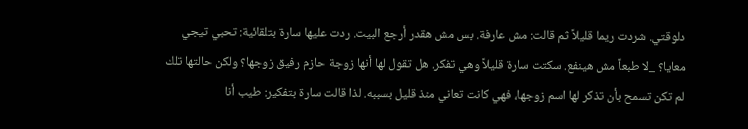دلوقتي. شردت ريما قليلاً ثم قالت: مش عارفة. بس مش هقدر أرجع البيت. ردت عليها سارة بتلقائية: تحبي تيجي معايا؟ _لا طبعاً مش هينفع. سكتت سارة قليلاً وهي تفكر. هل تقول لها أنها زوجة حازم رفيق زوجها؟ ولكن حالتها تلك لم تكن تسمح بأن تذكر لها اسم زوجها، فهي كانت تعاني منذ قليل بسببه. لذا قالت سارة بتفكير: طيب أنا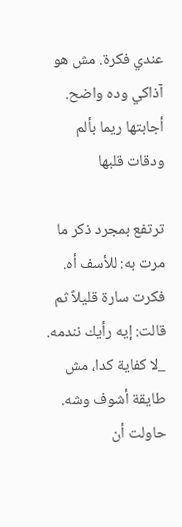عندي فكرة. مش هو آذاكي وده واضح. أجابتها ريما بألم ودقات قلبها

ترتفع بمجرد ذكر ما مرت به: للأسف أه. فكرت سارة قليلاً ثم قالت: إيه رأيك نندمه. _لا كفاية كدا، مش طايقة أشوف وشه. حاولت أن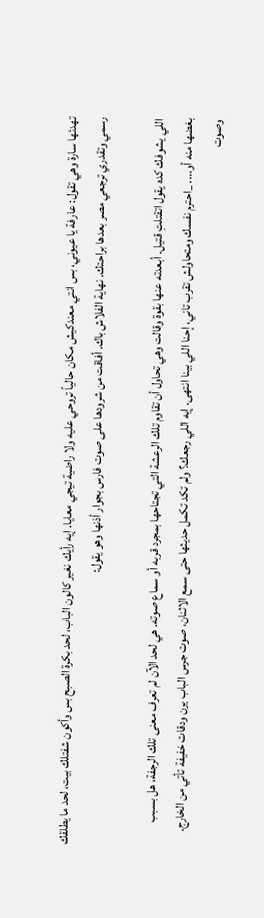تهدئها سارة وهي تقول: عارفة يا عيوني، بس انتي معندكيش مكان حالياً تروحي عليه ولا راضية تيجي معايا. إيه رأيك نغير كالون الباب، لحد بكرة الصبح بس وأكون شفتلك بيت، لحد ما يطلقك رسمي وتقدري ترجعي مصر بعدها براحتك. نهاية الفلاش باك. أفاقت من شرودها على صوت فارس بجوار أذنها وهو يقول:

اللي يشوفك كده يقول اتقتلتِ قتيل. أبعدته عنها بقوة وقالت وهي تحاول أن تقاوم تلك الرعشة التي تجتاحها بمجرد قربه أو سماع صوته. هي لحد الآن لم تعرف معنى تلك الرجفة، هل بسبب بغضها منه أو.... _احترم نفسك ومتحاولش تقرب تاني، إحنا اللي بينا انتهى. إيه اللي رجعك؟ ولم تكد تكمل حديثها حتى سمع الاثنان، صوت جرس الباب يرن ودقات خفيفة تأتي من الخارج. وصوت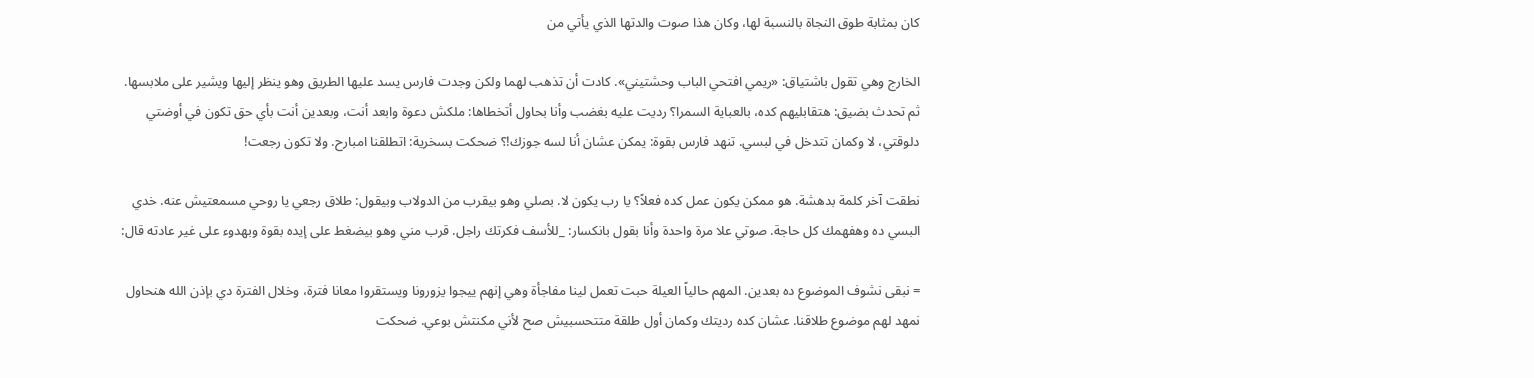كان بمثابة طوق النجاة بالنسبة لها، وكان هذا صوت والدتها الذي يأتي من

الخارج وهي تقول باشتياق: «ريمي افتحي الباب وحشتيني». كادت أن تذهب لهما ولكن وجدت فارس يسد عليها الطريق وهو ينظر إليها ويشير على ملابسها. ثم تحدث بضيق: هتقابليهم كده، بالعباية السمرا؟ رديت عليه بغضب وأنا بحاول أتخطاها: ملكش دعوة وابعد أنت، وبعدين أنت بأي حق تكون في أوضتي دلوقتي، لا وكمان تتدخل في لبسي. تنهد فارس بقوة: يمكن عشان أنا لسه جوزك!؟ ضحكت بسخرية: اتطلقنا امبارح. ولا تكون رجعت!

نطقت آخر كلمة بدهشة. هو ممكن يكون عمل كده فعلاً؟ يا رب يكون لا. بصلي وهو بيقرب من الدولاب وبيقول: طلاق رجعي يا روحي مسمعتيش عنه. خدي البسي ده وهفهمك كل حاجة. صوتي علا مرة واحدة وأنا بقول بانكسار: _للأسف فكرتك راجل. قرب مني وهو بيضغط على إيده بقوة وبهدوء على غير عادته قال:

= نبقى نشوف الموضوع ده بعدين. المهم حالياً العيلة حبت تعمل لينا مفاجأة وهي إنهم ييجوا يزورونا ويستقروا معانا فترة، وخلال الفترة دي بإذن الله هنحاول نمهد لهم موضوع طلاقنا. عشان كده رديتك وكمان أول طلقة متتحسبيش صح لأني مكنتش بوعي. ضحكت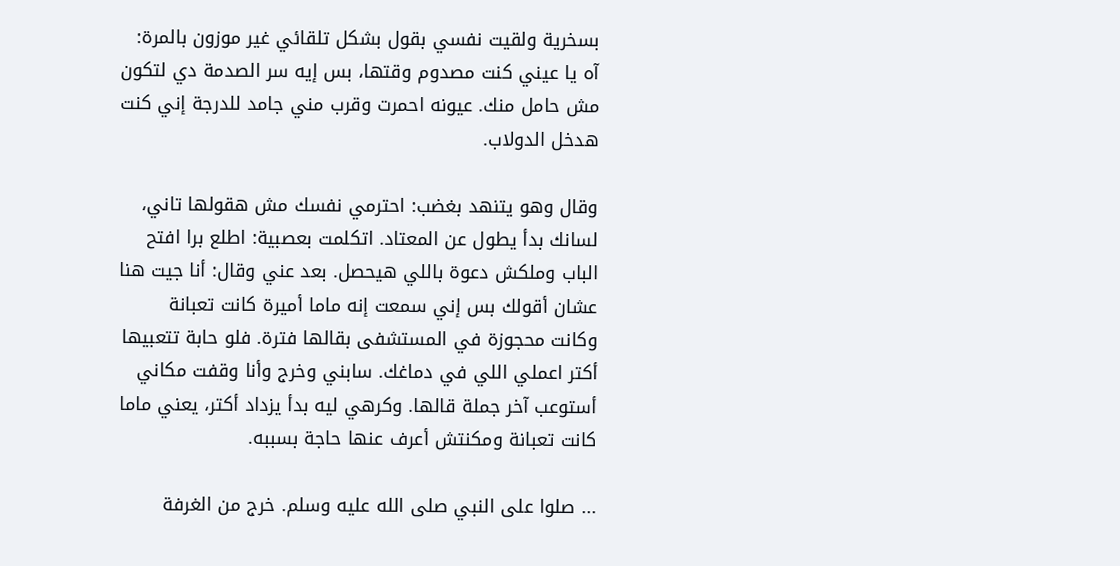بسخرية ولقيت نفسي بقول بشكل تلقائي غير موزون بالمرة: آه يا عيني كنت مصدوم وقتها، بس إيه سر الصدمة دي لتكون مش حامل منك. عيونه احمرت وقرب مني جامد للدرجة إني كنت هدخل الدولاب.

وقال وهو يتنهد بغضب: احترمي نفسك مش هقولها تاني، لسانك بدأ يطول عن المعتاد. اتكلمت بعصبية: اطلع برا افتح الباب وملكش دعوة باللي هيحصل. بعد عني وقال: أنا جيت هنا عشان أقولك بس إني سمعت إنه ماما أميرة كانت تعبانة وكانت محجوزة في المستشفى بقالها فترة. فلو حابة تتعبيها أكتر اعملي اللي في دماغك. سابني وخرج وأنا وقفت مكاني أستوعب آخر جملة قالها. وكرهي ليه بدأ يزداد أكتر، يعني ماما كانت تعبانة ومكنتش أعرف عنها حاجة بسببه.

... صلوا على النبي صلى الله عليه وسلم. خرج من الغرفة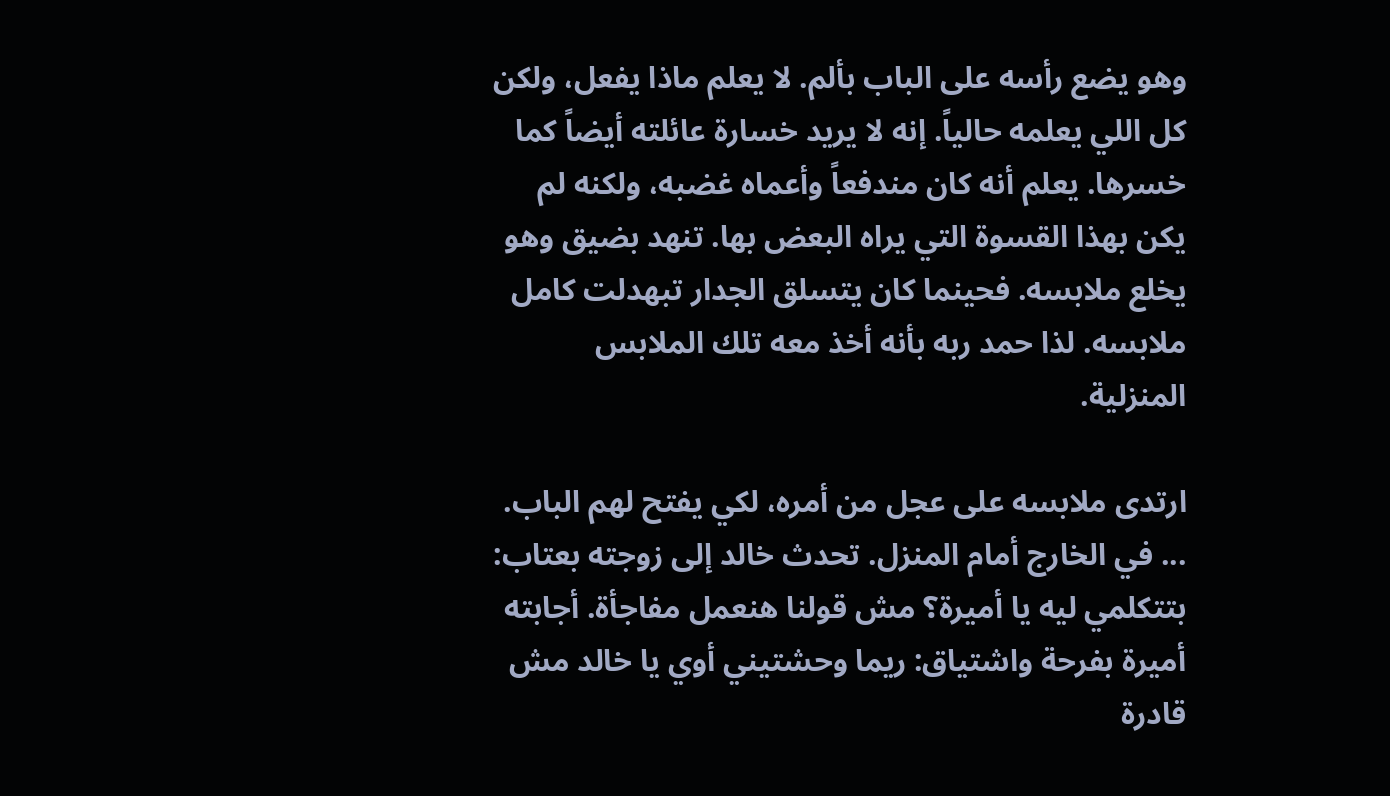وهو يضع رأسه على الباب بألم. لا يعلم ماذا يفعل، ولكن كل اللي يعلمه حالياً. إنه لا يريد خسارة عائلته أيضاً كما خسرها. يعلم أنه كان مندفعاً وأعماه غضبه، ولكنه لم يكن بهذا القسوة التي يراه البعض بها. تنهد بضيق وهو يخلع ملابسه. فحينما كان يتسلق الجدار تبهدلت كامل ملابسه. لذا حمد ربه بأنه أخذ معه تلك الملابس المنزلية.

ارتدى ملابسه على عجل من أمره، لكي يفتح لهم الباب. ... في الخارج أمام المنزل. تحدث خالد إلى زوجته بعتاب: بتتكلمي ليه يا أميرة؟ مش قولنا هنعمل مفاجأة. أجابته أميرة بفرحة واشتياق: ريما وحشتيني أوي يا خالد مش قادرة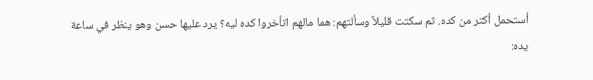أستحمل أكتر من كده. ثم سكتت قليلاً وسألتهم: هما مالهم اتأخروا كده ليه؟ يرد عليها حسن وهو ينظر في ساعة يده: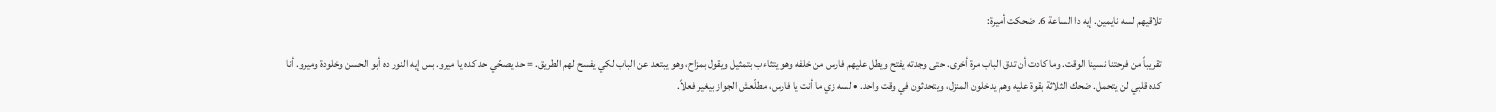تلاقيهم لسه نايمين. إيه دا الساعة 6. ضحكت أميرة:

تقريباً من فرحتنا نسينا الوقت. وما كادت أن تدق الباب مرة أخرى. حتى وجدته يفتح ويطل عليهم فارس من خلفه وهو يتثاءب بتمثيل ويقول بمزاح، وهو يبتعد عن الباب لكي يفسح لهم الطريق. = حد يصحّي حد كده يا ميرو. بس إيه النور ده أبو الحسن وخلودة وميرو. أنا كده قلبي لن يتحمل. ضحك الثلاثة بقوة عليه وهم يدخلون المنزل، ويتحدثون في وقت واحد. • لسه زي ما أنت يا فارس، مطلّعش الجواز بيغير فعلاً.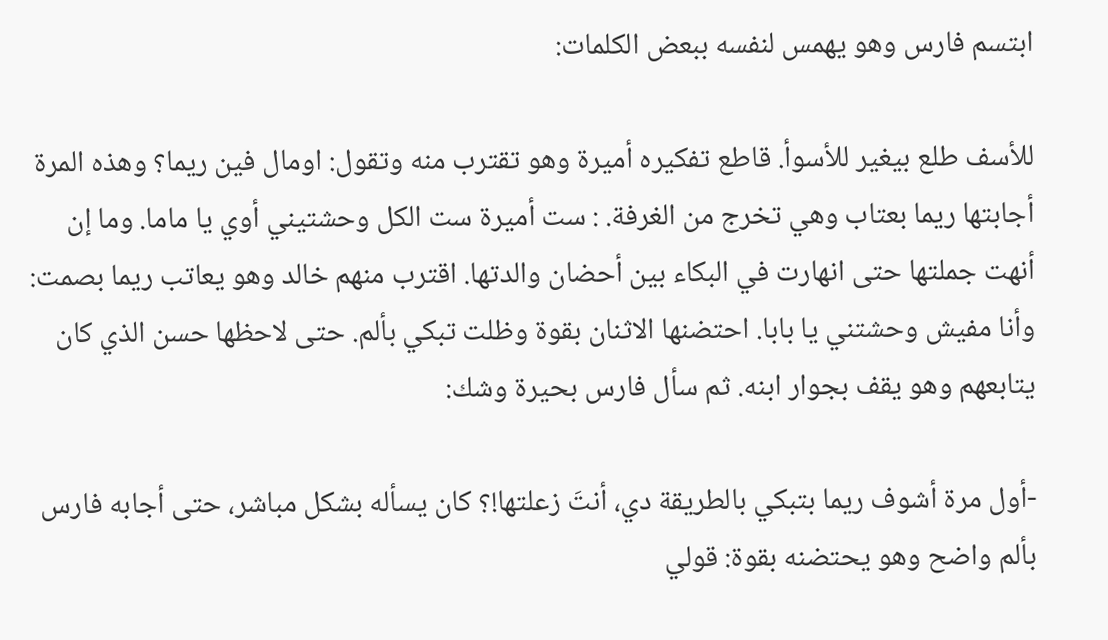ابتسم فارس وهو يهمس لنفسه ببعض الكلمات:

للأسف طلع بيغير للأسوأ. قاطع تفكيره أميرة وهو تقترب منه وتقول: اومال فين ريما؟ وهذه المرة أجابتها ريما بعتاب وهي تخرج من الغرفة. : ست أميرة ست الكل وحشتيني أوي يا ماما. وما إن أنهت جملتها حتى انهارت في البكاء بين أحضان والدتها. اقترب منهم خالد وهو يعاتب ريما بصمت: وأنا مفيش وحشتني يا بابا. احتضنها الاثنان بقوة وظلت تبكي بألم. حتى لاحظها حسن الذي كان يتابعهم وهو يقف بجوار ابنه. ثم سأل فارس بحيرة وشك:

-أول مرة أشوف ريما بتبكي بالطريقة دي، أنتَ زعلتها!؟ كان يسأله بشكل مباشر، حتى أجابه فارس بألم واضح وهو يحتضنه بقوة: قولي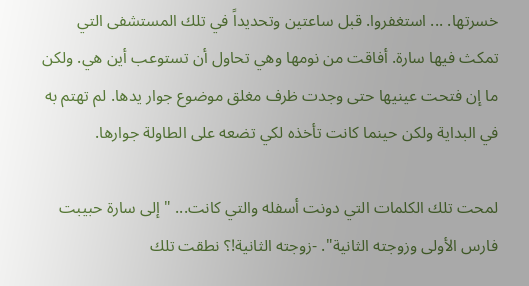خسرتها. ... استغفروا. قبل ساعتين وتحديداً في تلك المستشفى التي تمكث فيها سارة. أفاقت من نومها وهي تحاول أن تستوعب أين هي. ولكن ما إن فتحت عينيها حتى وجدت ظرف مغلق موضوع جوار يدها. لم تهتم به في البداية ولكن حينما كانت تأخذه لكي تضعه على الطاولة جوارها.

لمحت تلك الكلمات التي دونت أسفله والتي كانت... "إلى سارة حبيبت فارس الأولى وزوجته الثانية". -زوجته الثانية!؟ نطقت تلك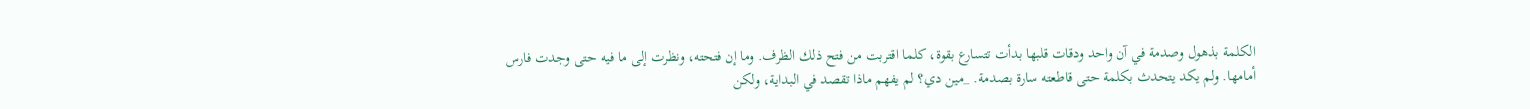الكلمة بذهول وصدمة في آن واحد ودقات قلبها بدأت تتسارع بقوة، كلما اقتربت من فتح ذلك الظرف. وما إن فتحته، ونظرت إلى ما فيه حتى وجدت فارس أمامها. ولم يكد يتحدث بكلمة حتى قاطعته سارة بصدمة. _مين دي؟ لم يفهم ماذا تقصد في البداية، ولكن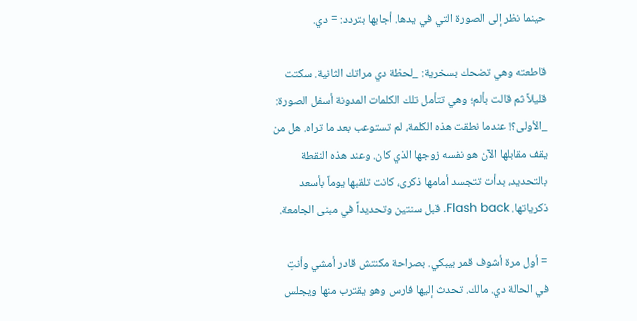حينما نظر إلى الصورة التي في يدها. أجابها بتردد: = دي.

قاطعته وهي تضحك بسخرية: _لحظة دي مراتك الثانية. سكتت قليلاً ثم قالت بألم؛ وهي تتأمل تلك الكلمات المدونة أسفل الصورة: _الأولى؟! عندما نطقت هذه الكلمة، لم تستوعب بعد ما تراه. هل من يقف مقابلها الآن هو نفسه زوجها الذي كان. وعند هذه النقطة بالتحديد، بدأت تتجسد أمامها ذكرى، كانت تلقبها يوماً بأسعد ذكرياتها. Flash back. قبل سنتين وتحديداً في مبنى الجامعة.

= أول مرة أشوف قمر بيبكي. بصراحة مكنتش قادر أمشي وأنتِ في الحالة دي. مالك. تحدث إليها فارس وهو يقترب منها ويجلس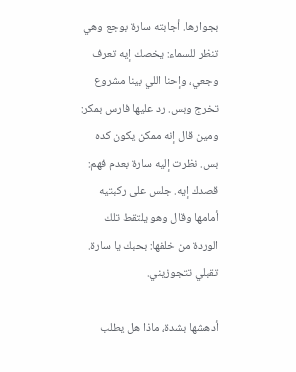بجوارها. أجابته سارة بوجع وهي تنظر للسماء: يخصك إيه تعرف وجعي، وإحنا اللي بينا مشروع تخرج وبس. رد عليها فارس بمكر: ومين قال إنه ممكن يكون كده بس. نظرت إليه سارة بعدم فهم: قصدك إيه. جلس على ركبتيه أمامها وقال وهو يلتقط تلك الوردة من خلفها: بحبك يا سارة. تقبلي تتجوزيني.

أدهشها بشدة، ماذا هل يطلب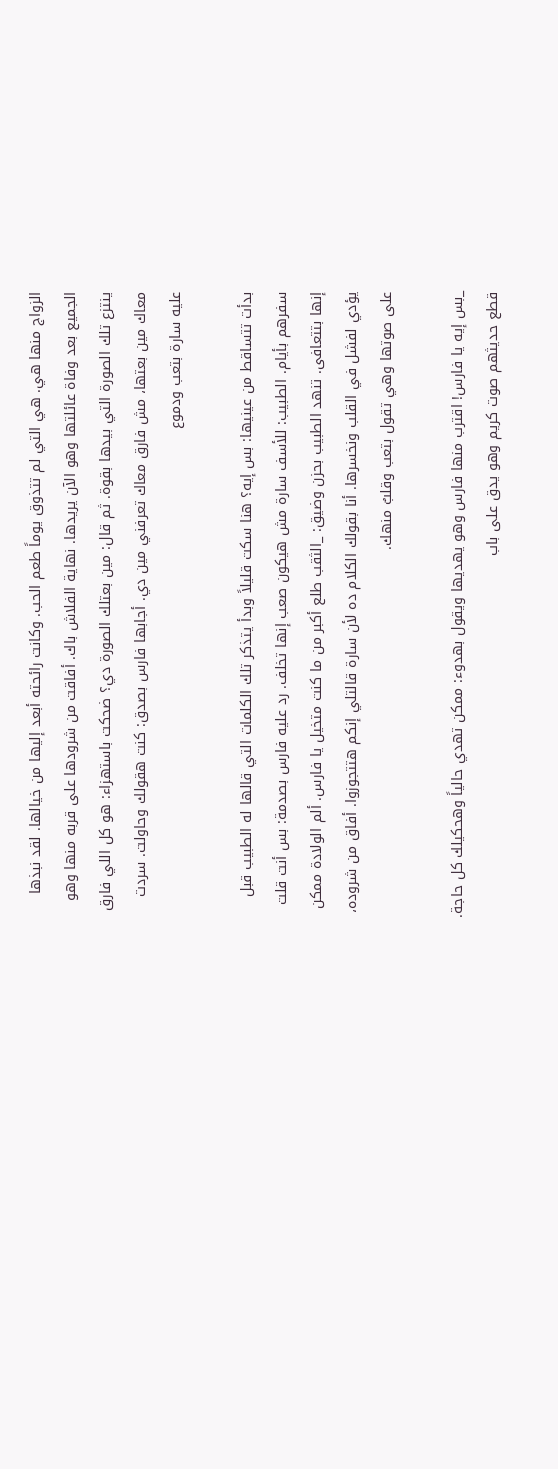الزواج منها هي. هي التي لم تتذوق يوماً طعم الحب. وكانت رائحته أبعد إليها من خيالها. لقد نبذها الجميع بعد وفاة عائلتها وهو الآن يريدها. نهاية الفلاش باك. أفاقت من شرودها على قربه منها وهو ينتزع تلك الصورة التي بيدها بقوة. ثم قال: مين بعتلك الصورة دي؟ ضحكت باستهزاء: هو كل اللي فارق معاك مين بعتها، مش فارق معاك تعرفني مين دي. أجابها فارس بصدق: كنت هقولك وحاولت. سردت عليه سارة بتعب ودموع

بدأت تتساقط من عينيها: بس إيه؟ هنا سكت قليلاً وبدأ يتذكر تلك الكلمات التي قالها له الطبيب قبل سفرهم بأيام. الطبيب: للأسف سارة مش هيكون صعب إنها تخلف. رد عليه فارس بصدمة: بس أنت قلت إنها بتتعافى. تنهد الطبيب بحزن وضيق: _الثقب طلع أكبر من ما كنت متخيل يا فارس. ألم الولادة ممكن يؤدي لفشل في القلب ونخسرها. أنا بقولك الكلام ده لأن سارة قالتلي إنكم هتتجوزوا. أفاق من شروده، على صوتها وهي تقول بتعب وقلبٌ منهك.

_بس إيه يا فارس! اقترب منها فارس وهو يهديها ويقول بهدوء: ممكن تهدي حالياً وهحكيلك كل حاجة. قطع حديثهم صوت كريم وهو يدق على باب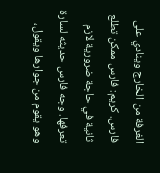الغرفة من الخارج وينادي على فارس. كريم: فارس ممكن تطلع ثانية في حاجة ضرورية لازم تعرفها. وجه فارس حديثه لسارة وهو يقوم من جوارها ويقول،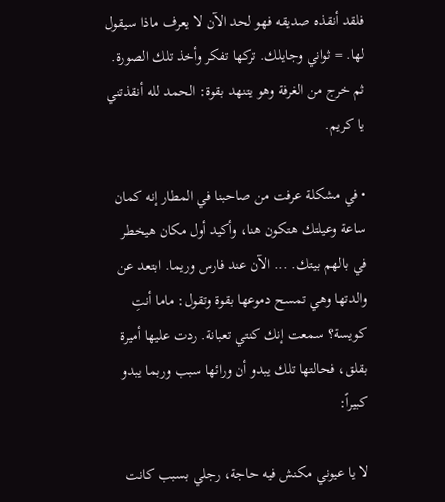فلقد أنقذه صديقه فهو لحد الآن لا يعرف ماذا سيقول لها. = ثواني وجايلك. تركها تفكر وأخذ تلك الصورة. ثم خرج من الغرفة وهو يتنهد بقوة: الحمد لله أنقذتني يا كريم.

• في مشكلة عرفت من صاحبنا في المطار إنه كمان ساعة وعيلتك هتكون هنا، وأكيد أول مكان هيخطر في بالهم بيتك. ... الآن عند فارس وريما. ابتعد عن والدتها وهي تمسح دموعها بقوة وتقول: ماما أنتِ كويسة؟ سمعت إنك كنتي تعبانة. ردت عليها أميرة بقلق، فحالتها تلك يبدو أن ورائها سبب وربما يبدو كبيراً:

لا يا عيوني مكنش فيه حاجة، رجلي بسبب كانت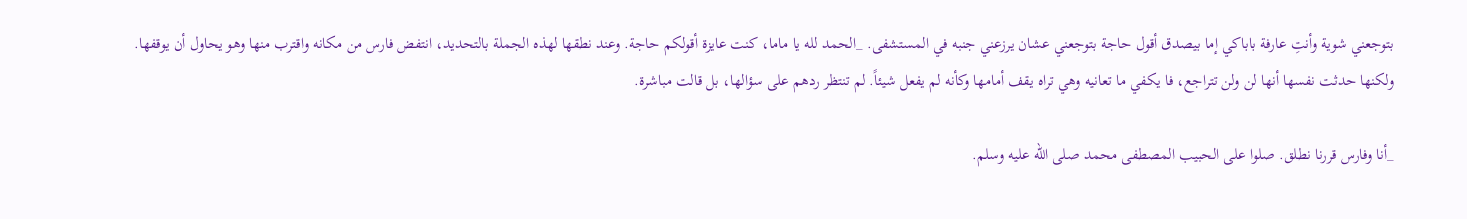بتوجعني شوية وأنتِ عارفة باباكي إما بيصدق أقول حاجة بتوجعني عشان يرزعني جنبه في المستشفى. _الحمد لله يا ماما، كنت عايزة أقولكم حاجة. وعند نطقها لهذه الجملة بالتحديد، انتفض فارس من مكانه واقترب منها وهو يحاول أن يوقفها. ولكنها حدثت نفسها أنها لن ولن تتراجع، فا يكفي ما تعانيه وهي تراه يقف أمامها وكأنه لم يفعل شيئاً. لم تنتظر ردهم على سؤالها، بل قالت مباشرة.

_أنا وفارس قررنا نطلق. صلوا على الحبيب المصطفى محمد صلى الله عليه وسلم.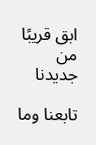ابق قريبًا من جديدنا

تابعنا وما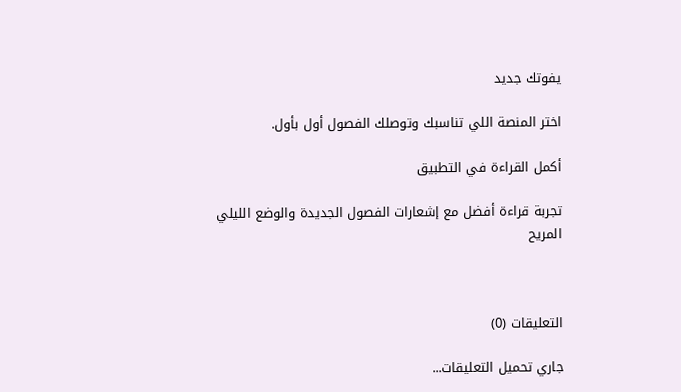يفوتك جديد

اختر المنصة اللي تناسبك وتوصلك الفصول أول بأول.

أكمل القراءة في التطبيق

تجربة قراءة أفضل مع إشعارات الفصول الجديدة والوضع الليلي المريح



التعليقات (0)

جاري تحميل التعليقات...